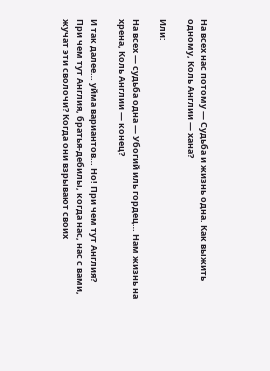На всех нас потому — Судьба и жизнь одна. Как выжить одному, Коль Англии — хана?

Или:

На всех — судьба одна — Убогий иль гордец… Нам жизнь на хрена, Коль Англии — конец?

И так далее… уйма вариантов… Но! При чем тут Англия? При чем тут Англия, братья-дебилы, когда нас, нас с вами, жучат эти сволочи? Когда они взрывают своих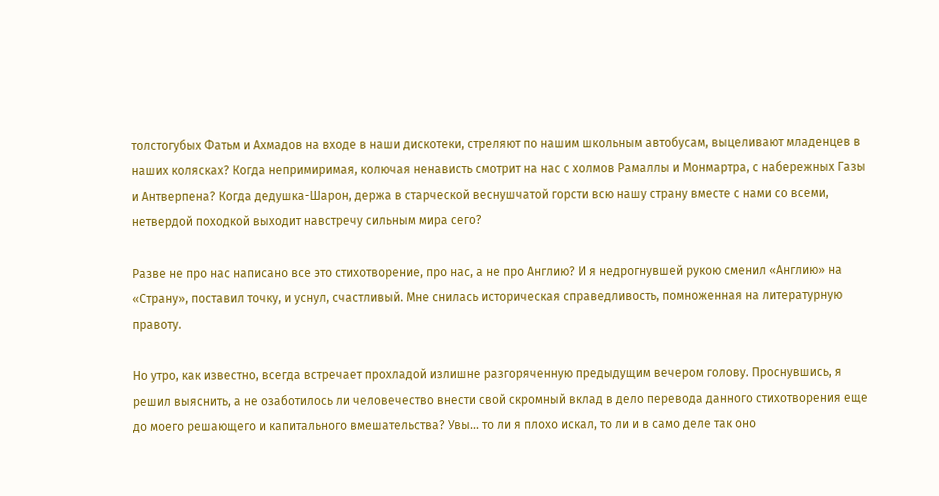толстогубых Фатьм и Ахмадов на входе в наши дискотеки, стреляют по нашим школьным автобусам, выцеливают младенцев в наших колясках? Когда непримиримая, колючая ненависть смотрит на нас с холмов Рамаллы и Монмартра, с набережных Газы и Антверпена? Когда дедушка-Шарон, держа в старческой веснушчатой горсти всю нашу страну вместе с нами со всеми, нетвердой походкой выходит навстречу сильным мира сего?

Разве не про нас написано все это стихотворение, про нас, а не про Англию? И я недрогнувшей рукою сменил «Англию» на «Страну», поставил точку, и уснул, счастливый. Мне снилась историческая справедливость, помноженная на литературную правоту.

Но утро, как известно, всегда встречает прохладой излишне разгоряченную предыдущим вечером голову. Проснувшись, я решил выяснить, а не озаботилось ли человечество внести свой скромный вклад в дело перевода данного стихотворения еще до моего решающего и капитального вмешательства? Увы… то ли я плохо искал, то ли и в само деле так оно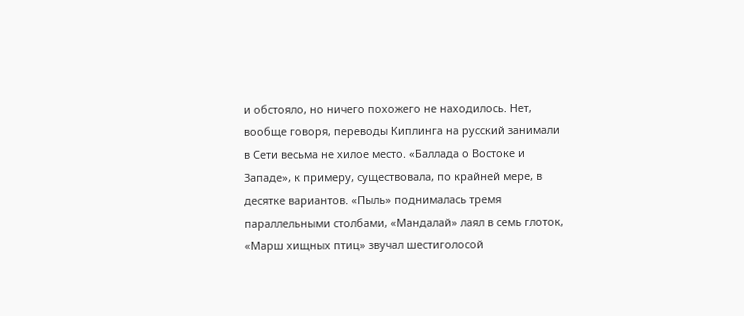и обстояло, но ничего похожего не находилось. Нет, вообще говоря, переводы Киплинга на русский занимали в Сети весьма не хилое место. «Баллада о Востоке и Западе», к примеру, существовала, по крайней мере, в десятке вариантов. «Пыль» поднималась тремя параллельными столбами, «Мандалай» лаял в семь глоток, «Марш хищных птиц» звучал шестиголосой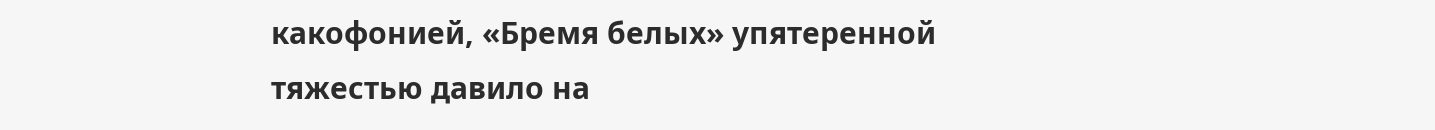какофонией, «Бремя белых» упятеренной тяжестью давило на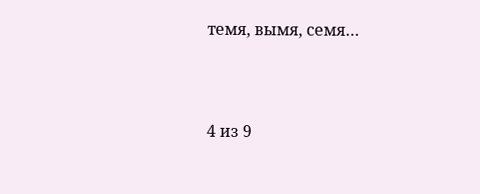темя, вымя, семя…



4 из 9